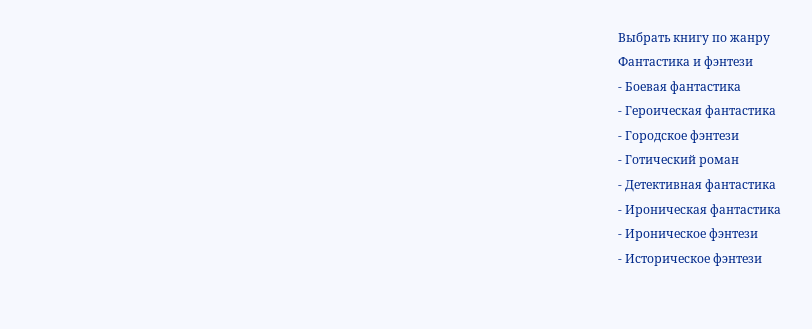Выбрать книгу по жанру
Фантастика и фэнтези
- Боевая фантастика
- Героическая фантастика
- Городское фэнтези
- Готический роман
- Детективная фантастика
- Ироническая фантастика
- Ироническое фэнтези
- Историческое фэнтези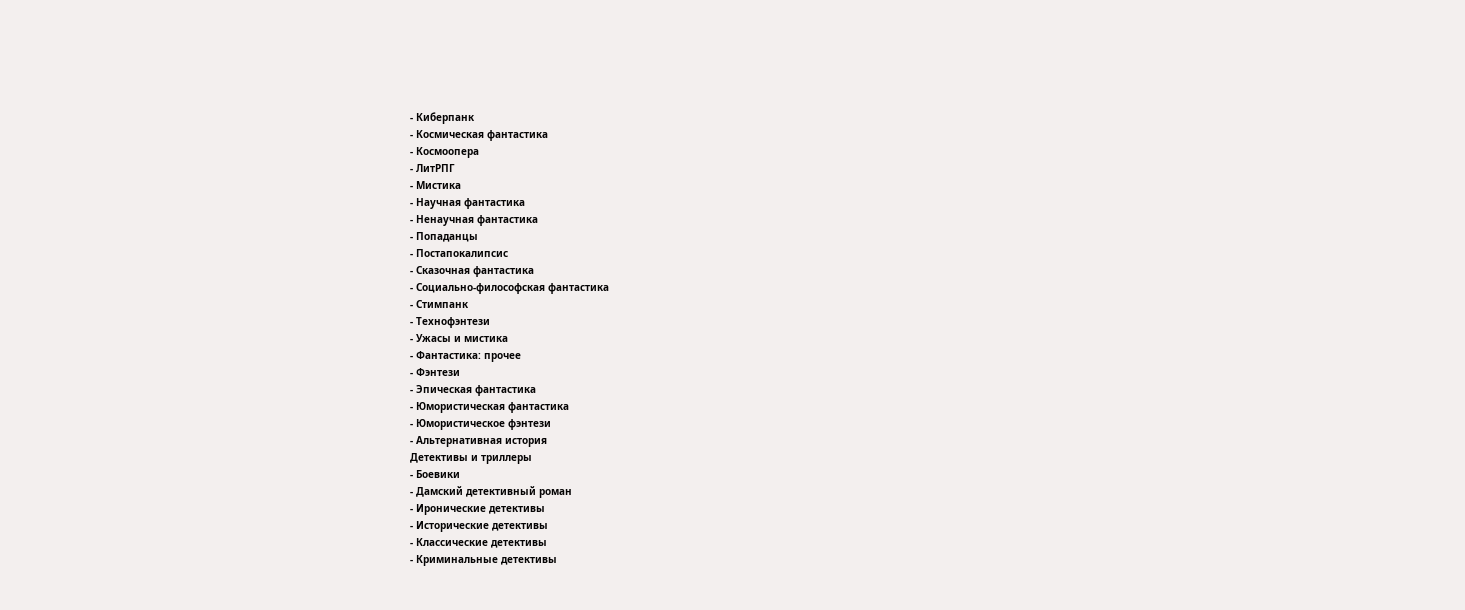- Киберпанк
- Космическая фантастика
- Космоопера
- ЛитРПГ
- Мистика
- Научная фантастика
- Ненаучная фантастика
- Попаданцы
- Постапокалипсис
- Сказочная фантастика
- Социально-философская фантастика
- Стимпанк
- Технофэнтези
- Ужасы и мистика
- Фантастика: прочее
- Фэнтези
- Эпическая фантастика
- Юмористическая фантастика
- Юмористическое фэнтези
- Альтернативная история
Детективы и триллеры
- Боевики
- Дамский детективный роман
- Иронические детективы
- Исторические детективы
- Классические детективы
- Криминальные детективы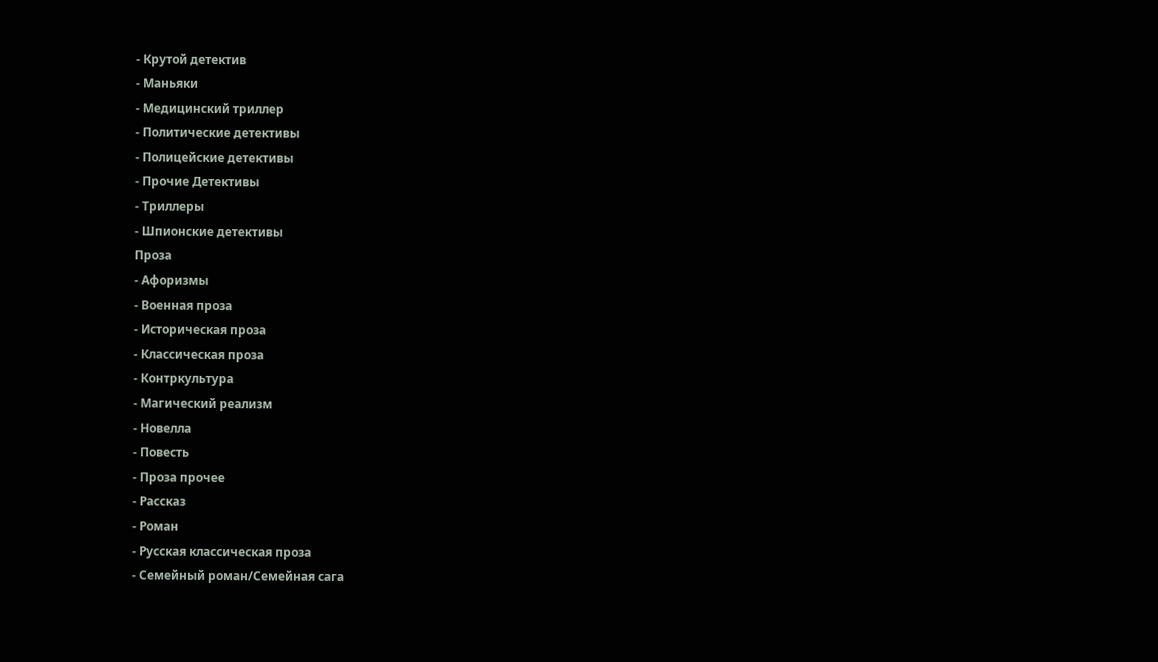- Крутой детектив
- Маньяки
- Медицинский триллер
- Политические детективы
- Полицейские детективы
- Прочие Детективы
- Триллеры
- Шпионские детективы
Проза
- Афоризмы
- Военная проза
- Историческая проза
- Классическая проза
- Контркультура
- Магический реализм
- Новелла
- Повесть
- Проза прочее
- Рассказ
- Роман
- Русская классическая проза
- Семейный роман/Семейная сага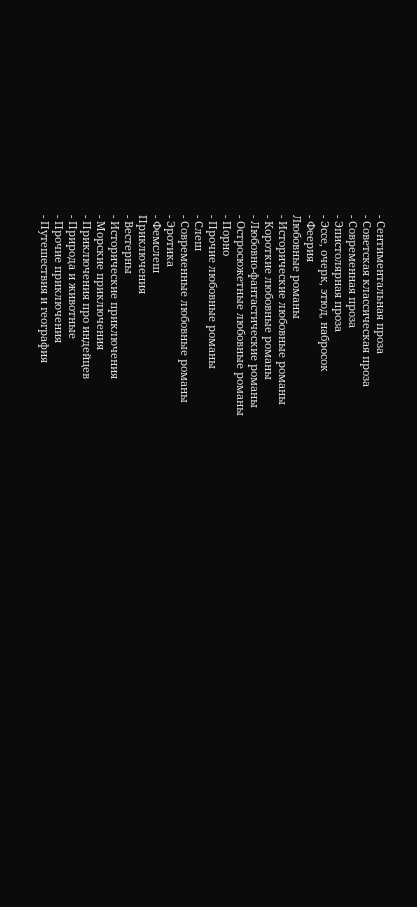- Сентиментальная проза
- Советская классическая проза
- Современная проза
- Эпистолярная проза
- Эссе, очерк, этюд, набросок
- Феерия
Любовные романы
- Исторические любовные романы
- Короткие любовные романы
- Любовно-фантастические романы
- Остросюжетные любовные романы
- Порно
- Прочие любовные романы
- Слеш
- Современные любовные романы
- Эротика
- Фемслеш
Приключения
- Вестерны
- Исторические приключения
- Морские приключения
- Приключения про индейцев
- Природа и животные
- Прочие приключения
- Путешествия и география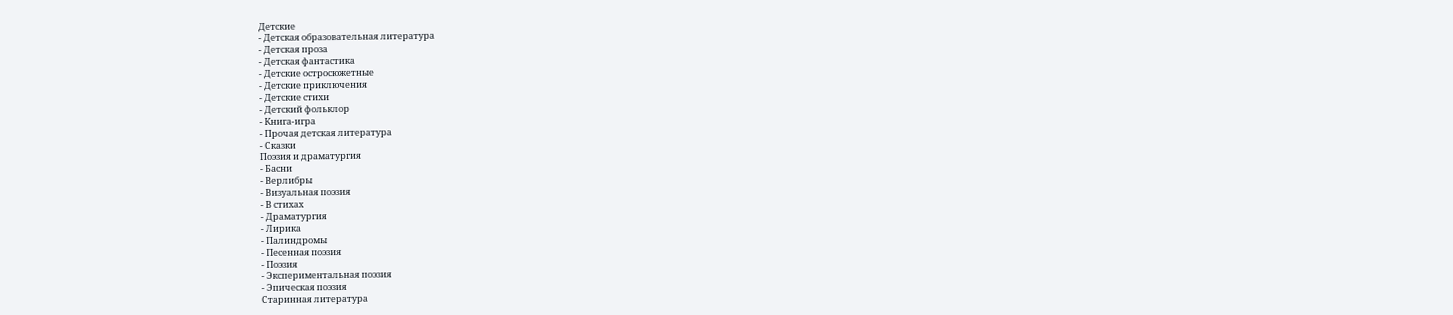Детские
- Детская образовательная литература
- Детская проза
- Детская фантастика
- Детские остросюжетные
- Детские приключения
- Детские стихи
- Детский фольклор
- Книга-игра
- Прочая детская литература
- Сказки
Поэзия и драматургия
- Басни
- Верлибры
- Визуальная поэзия
- В стихах
- Драматургия
- Лирика
- Палиндромы
- Песенная поэзия
- Поэзия
- Экспериментальная поэзия
- Эпическая поэзия
Старинная литература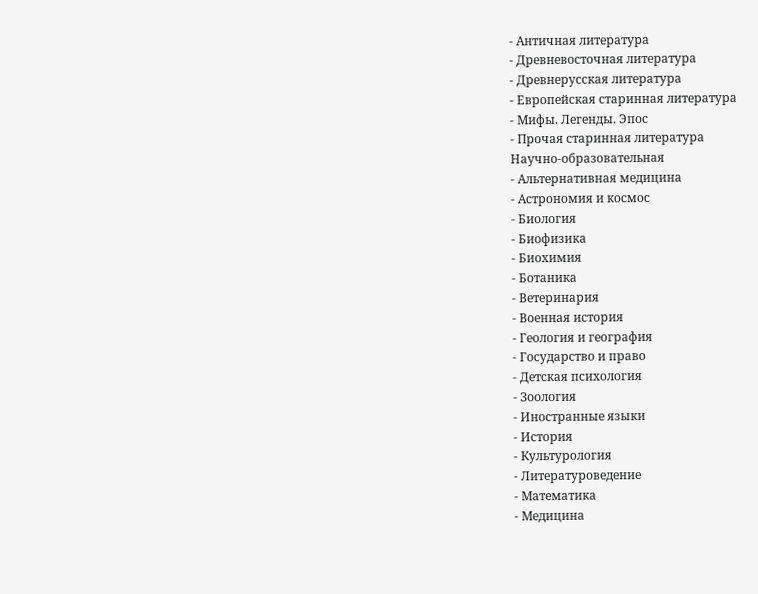- Античная литература
- Древневосточная литература
- Древнерусская литература
- Европейская старинная литература
- Мифы. Легенды. Эпос
- Прочая старинная литература
Научно-образовательная
- Альтернативная медицина
- Астрономия и космос
- Биология
- Биофизика
- Биохимия
- Ботаника
- Ветеринария
- Военная история
- Геология и география
- Государство и право
- Детская психология
- Зоология
- Иностранные языки
- История
- Культурология
- Литературоведение
- Математика
- Медицина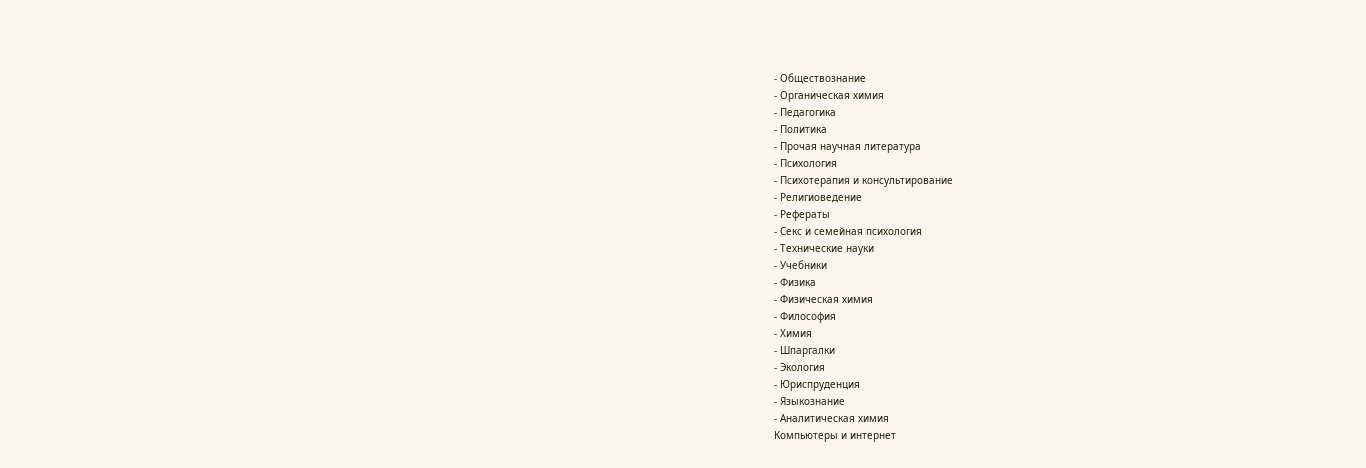- Обществознание
- Органическая химия
- Педагогика
- Политика
- Прочая научная литература
- Психология
- Психотерапия и консультирование
- Религиоведение
- Рефераты
- Секс и семейная психология
- Технические науки
- Учебники
- Физика
- Физическая химия
- Философия
- Химия
- Шпаргалки
- Экология
- Юриспруденция
- Языкознание
- Аналитическая химия
Компьютеры и интернет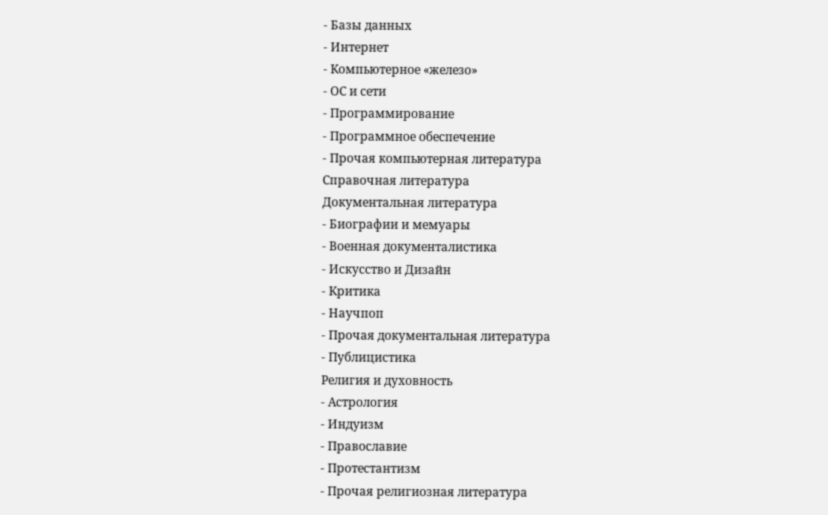- Базы данных
- Интернет
- Компьютерное «железо»
- ОС и сети
- Программирование
- Программное обеспечение
- Прочая компьютерная литература
Справочная литература
Документальная литература
- Биографии и мемуары
- Военная документалистика
- Искусство и Дизайн
- Критика
- Научпоп
- Прочая документальная литература
- Публицистика
Религия и духовность
- Астрология
- Индуизм
- Православие
- Протестантизм
- Прочая религиозная литература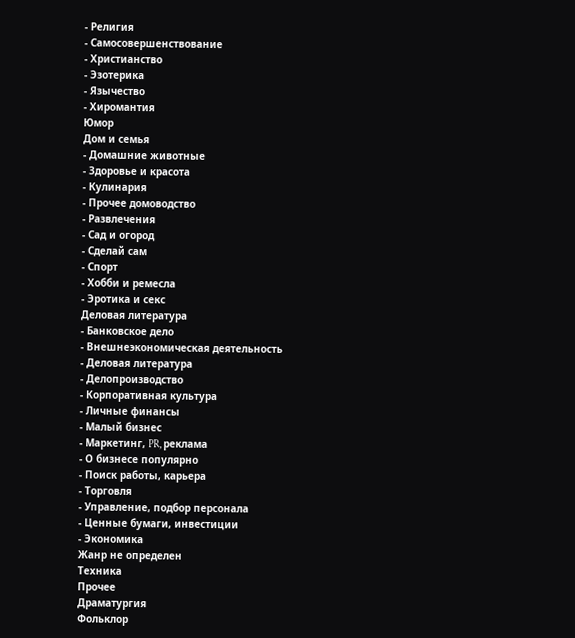- Религия
- Самосовершенствование
- Христианство
- Эзотерика
- Язычество
- Хиромантия
Юмор
Дом и семья
- Домашние животные
- Здоровье и красота
- Кулинария
- Прочее домоводство
- Развлечения
- Сад и огород
- Сделай сам
- Спорт
- Хобби и ремесла
- Эротика и секс
Деловая литература
- Банковское дело
- Внешнеэкономическая деятельность
- Деловая литература
- Делопроизводство
- Корпоративная культура
- Личные финансы
- Малый бизнес
- Маркетинг, PR, реклама
- О бизнесе популярно
- Поиск работы, карьера
- Торговля
- Управление, подбор персонала
- Ценные бумаги, инвестиции
- Экономика
Жанр не определен
Техника
Прочее
Драматургия
Фольклор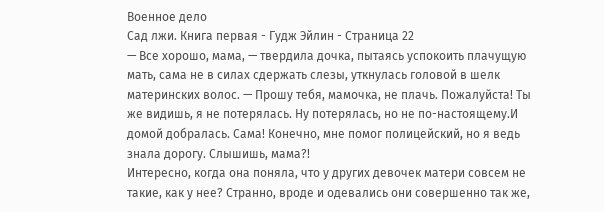Военное дело
Сад лжи. Книга первая - Гудж Эйлин - Страница 22
— Все хорошо, мама, — твердила дочка, пытаясь успокоить плачущую мать, сама не в силах сдержать слезы, уткнулась головой в шелк материнских волос. — Прошу тебя, мамочка, не плачь. Пожалуйста! Ты же видишь, я не потерялась. Ну потерялась, но не по-настоящему.И домой добралась. Сама! Конечно, мне помог полицейский, но я ведь знала дорогу. Слышишь, мама?!
Интересно, когда она поняла, что у других девочек матери совсем не такие, как у нее? Странно, вроде и одевались они совершенно так же,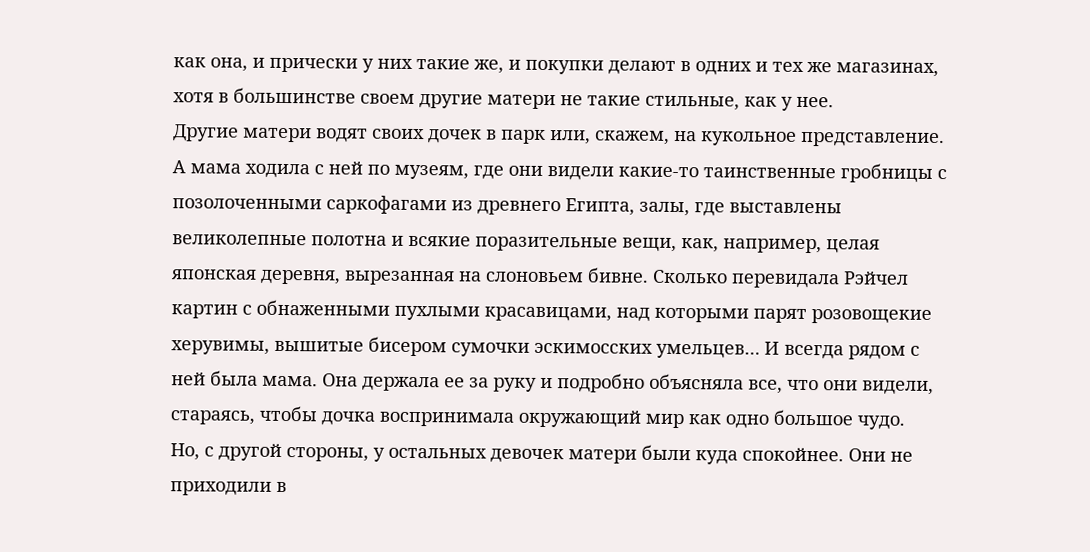как она, и прически у них такие же, и покупки делают в одних и тех же магазинах, хотя в большинстве своем другие матери не такие стильные, как у нее.
Другие матери водят своих дочек в парк или, скажем, на кукольное представление. А мама ходила с ней по музеям, где они видели какие-то таинственные гробницы с позолоченными саркофагами из древнего Египта, залы, где выставлены великолепные полотна и всякие поразительные вещи, как, например, целая японская деревня, вырезанная на слоновьем бивне. Сколько перевидала Рэйчел картин с обнаженными пухлыми красавицами, над которыми парят розовощекие херувимы, вышитые бисером сумочки эскимосских умельцев… И всегда рядом с ней была мама. Она держала ее за руку и подробно объясняла все, что они видели, стараясь, чтобы дочка воспринимала окружающий мир как одно большое чудо.
Но, с другой стороны, у остальных девочек матери были куда спокойнее. Они не приходили в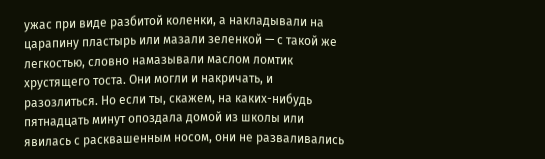ужас при виде разбитой коленки, а накладывали на царапину пластырь или мазали зеленкой — с такой же легкостью, словно намазывали маслом ломтик хрустящего тоста. Они могли и накричать, и разозлиться. Но если ты, скажем, на каких-нибудь пятнадцать минут опоздала домой из школы или явилась с расквашенным носом, они не разваливались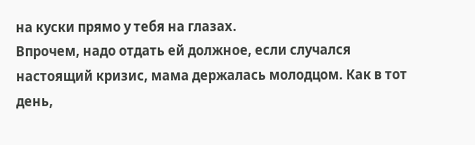на куски прямо у тебя на глазах.
Впрочем, надо отдать ей должное, если случался настоящий кризис, мама держалась молодцом. Как в тот день,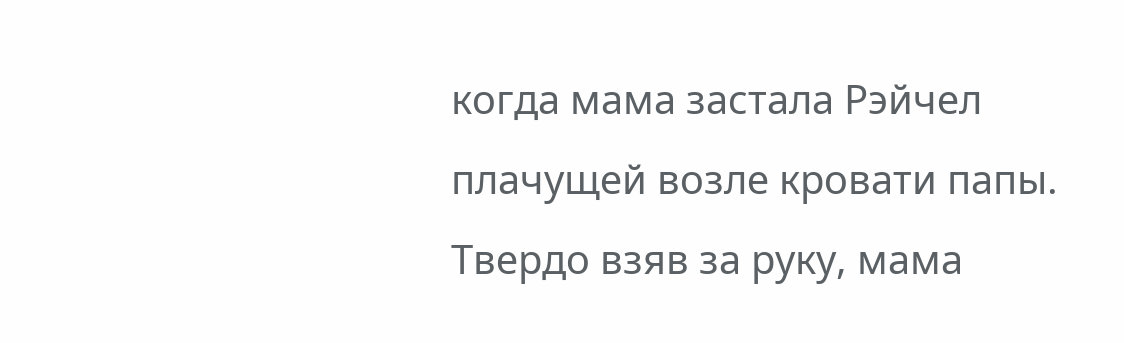когда мама застала Рэйчел плачущей возле кровати папы. Твердо взяв за руку, мама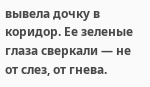вывела дочку в коридор. Ее зеленые глаза сверкали — не от слез, от гнева.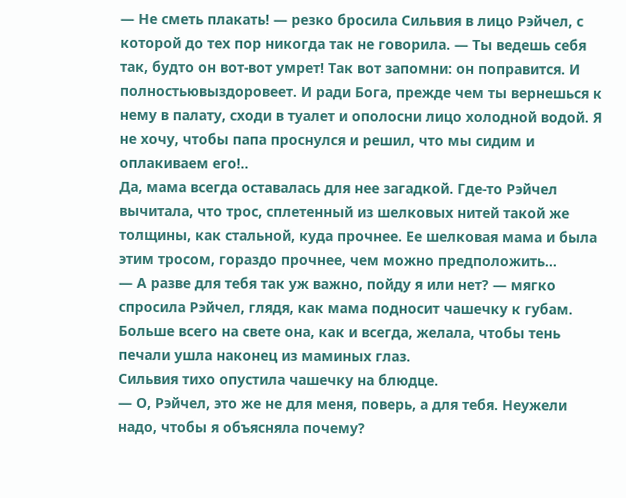— Не сметь плакать! — резко бросила Сильвия в лицо Рэйчел, с которой до тех пор никогда так не говорила. — Ты ведешь себя так, будто он вот-вот умрет! Так вот запомни: он поправится. И полностьювыздоровеет. И ради Бога, прежде чем ты вернешься к нему в палату, сходи в туалет и ополосни лицо холодной водой. Я не хочу, чтобы папа проснулся и решил, что мы сидим и оплакиваем его!..
Да, мама всегда оставалась для нее загадкой. Где-то Рэйчел вычитала, что трос, сплетенный из шелковых нитей такой же толщины, как стальной, куда прочнее. Ее шелковая мама и была этим тросом, гораздо прочнее, чем можно предположить…
— А разве для тебя так уж важно, пойду я или нет? — мягко спросила Рэйчел, глядя, как мама подносит чашечку к губам. Больше всего на свете она, как и всегда, желала, чтобы тень печали ушла наконец из маминых глаз.
Сильвия тихо опустила чашечку на блюдце.
— О, Рэйчел, это же не для меня, поверь, а для тебя. Неужели надо, чтобы я объясняла почему?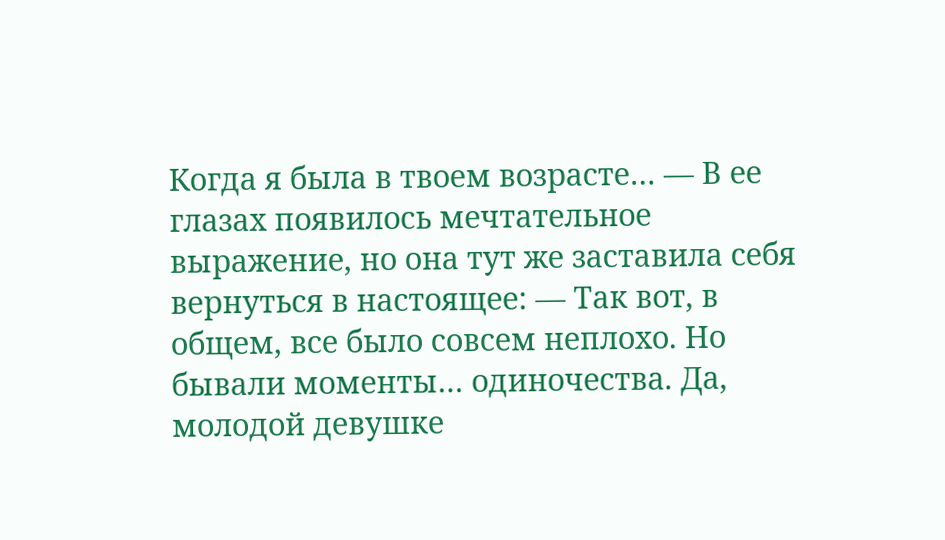Когда я была в твоем возрасте… — В ее глазах появилось мечтательное выражение, но она тут же заставила себя вернуться в настоящее: — Так вот, в общем, все было совсем неплохо. Но бывали моменты… одиночества. Да, молодой девушке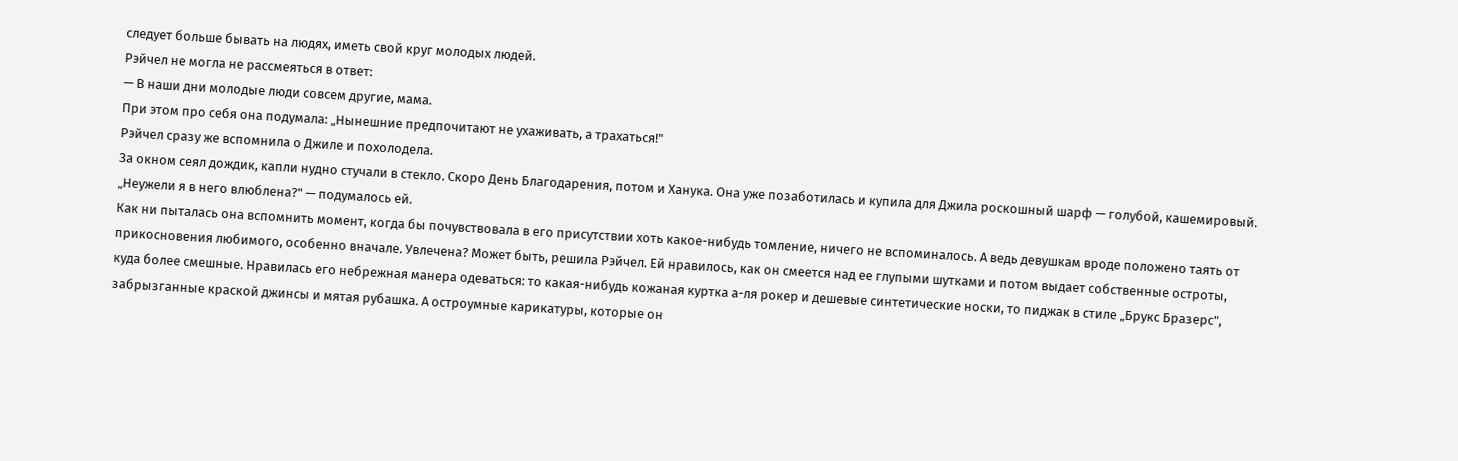следует больше бывать на людях, иметь свой круг молодых людей.
Рэйчел не могла не рассмеяться в ответ:
— В наши дни молодые люди совсем другие, мама.
При этом про себя она подумала: „Нынешние предпочитают не ухаживать, а трахаться!"
Рэйчел сразу же вспомнила о Джиле и похолодела.
За окном сеял дождик, капли нудно стучали в стекло. Скоро День Благодарения, потом и Ханука. Она уже позаботилась и купила для Джила роскошный шарф — голубой, кашемировый.
„Неужели я в него влюблена?" — подумалось ей.
Как ни пыталась она вспомнить момент, когда бы почувствовала в его присутствии хоть какое-нибудь томление, ничего не вспоминалось. А ведь девушкам вроде положено таять от прикосновения любимого, особенно вначале. Увлечена? Может быть, решила Рэйчел. Ей нравилось, как он смеется над ее глупыми шутками и потом выдает собственные остроты, куда более смешные. Нравилась его небрежная манера одеваться: то какая-нибудь кожаная куртка а-ля рокер и дешевые синтетические носки, то пиджак в стиле „Брукс Бразерс", забрызганные краской джинсы и мятая рубашка. А остроумные карикатуры, которые он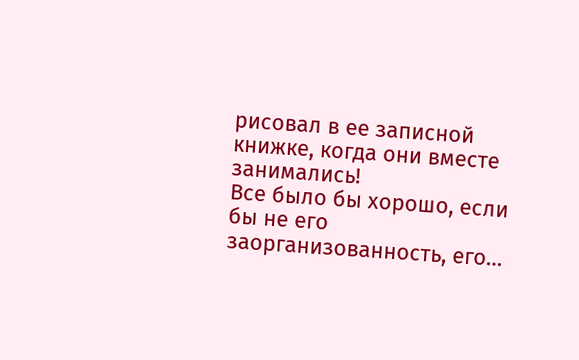рисовал в ее записной книжке, когда они вместе занимались!
Все было бы хорошо, если бы не его заорганизованность, его…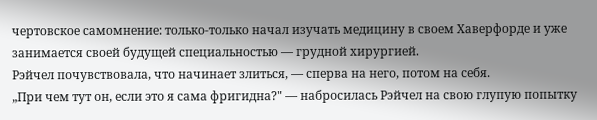чертовское самомнение: только-только начал изучать медицину в своем Хаверфорде и уже занимается своей будущей специальностью — грудной хирургией.
Рэйчел почувствовала, что начинает злиться, — сперва на него, потом на себя.
„При чем тут он, если это я сама фригидна?" — набросилась Рэйчел на свою глупую попытку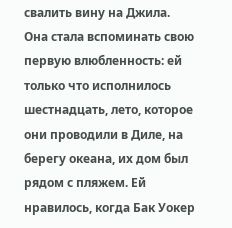свалить вину на Джила.
Она стала вспоминать свою первую влюбленность: ей только что исполнилось шестнадцать, лето, которое они проводили в Диле, на берегу океана, их дом был рядом с пляжем. Ей нравилось, когда Бак Уокер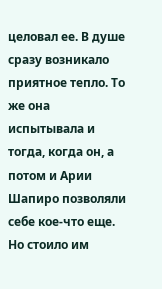целовал ее. В душе сразу возникало приятное тепло. То же она испытывала и тогда, когда он, а потом и Арии Шапиро позволяли себе кое-что еще. Но стоило им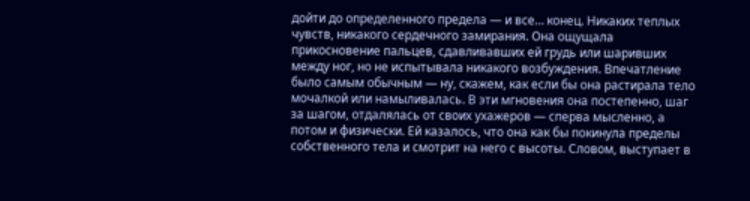дойти до определенного предела — и все… конец. Никаких теплых чувств, никакого сердечного замирания. Она ощущала прикосновение пальцев, сдавливавших ей грудь или шаривших между ног, но не испытывала никакого возбуждения. Впечатление было самым обычным — ну, скажем, как если бы она растирала тело мочалкой или намыливалась. В эти мгновения она постепенно, шаг за шагом, отдалялась от своих ухажеров — сперва мысленно, а потом и физически. Ей казалось, что она как бы покинула пределы собственного тела и смотрит на него с высоты. Словом, выступает в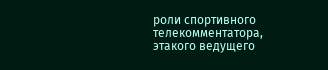роли спортивного телекомментатора, этакого ведущего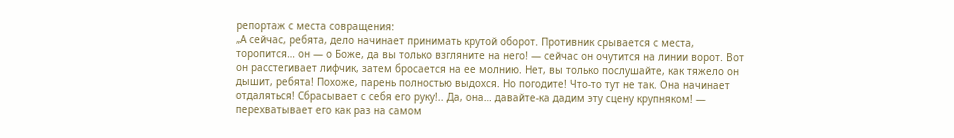репортаж с места совращения:
„А сейчас, ребята, дело начинает принимать крутой оборот. Противник срывается с места, торопится… он — о Боже, да вы только взгляните на него! — сейчас он очутится на линии ворот. Вот он расстегивает лифчик, затем бросается на ее молнию. Нет, вы только послушайте, как тяжело он дышит, ребята! Похоже, парень полностью выдохся. Но погодите! Что-то тут не так. Она начинает отдаляться! Сбрасывает с себя его руку!.. Да, она… давайте-ка дадим эту сцену крупняком! — перехватывает его как раз на самом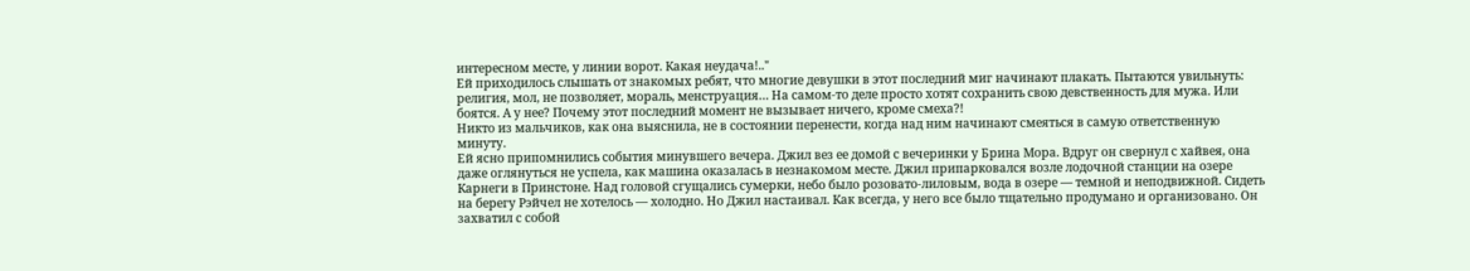интересном месте, у линии ворот. Какая неудача!.."
Ей приходилось слышать от знакомых ребят, что многие девушки в этот последний миг начинают плакать. Пытаются увильнуть: религия, мол, не позволяет, мораль, менструация… На самом-то деле просто хотят сохранить свою девственность для мужа. Или боятся. А у нее? Почему этот последний момент не вызывает ничего, кроме смеха?!
Никто из мальчиков, как она выяснила, не в состоянии перенести, когда над ним начинают смеяться в самую ответственную минуту.
Ей ясно припомнились события минувшего вечера. Джил вез ее домой с вечеринки у Брина Мора. Вдруг он свернул с хайвея, она даже оглянуться не успела, как машина оказалась в незнакомом месте. Джил припарковался возле лодочной станции на озере Карнеги в Принстоне. Над головой сгущались сумерки, небо было розовато-лиловым, вода в озере — темной и неподвижной. Сидеть на берегу Рэйчел не хотелось — холодно. Но Джил настаивал. Как всегда, у него все было тщательно продумано и организовано. Он захватил с собой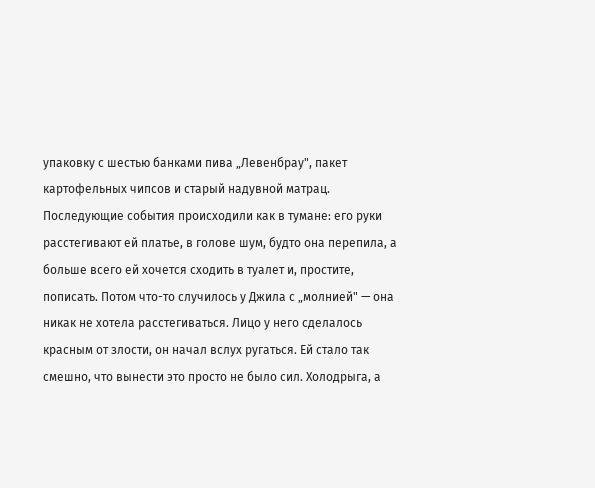упаковку с шестью банками пива „Левенбрау", пакет картофельных чипсов и старый надувной матрац.
Последующие события происходили как в тумане: его руки расстегивают ей платье, в голове шум, будто она перепила, а больше всего ей хочется сходить в туалет и, простите, пописать. Потом что-то случилось у Джила с „молнией" — она никак не хотела расстегиваться. Лицо у него сделалось красным от злости, он начал вслух ругаться. Ей стало так смешно, что вынести это просто не было сил. Холодрыга, а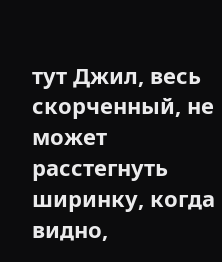тут Джил, весь скорченный, не может расстегнуть ширинку, когда видно,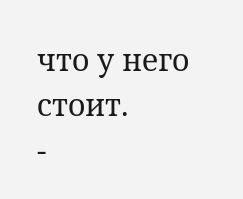что у него стоит.
-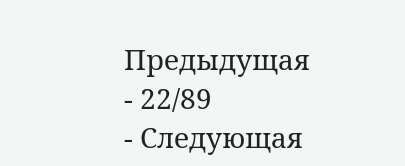Предыдущая
- 22/89
- Следующая